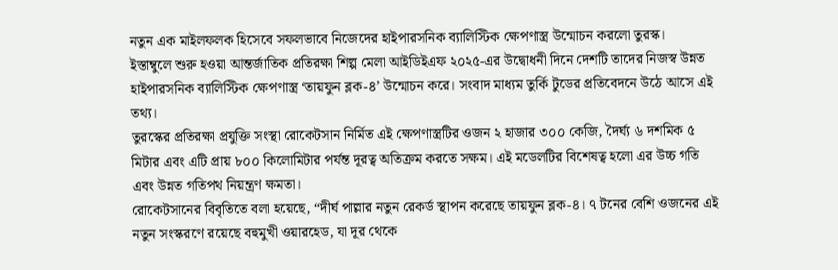নতুন এক মাইলফলক হিসেবে সফলভাবে নিজেদের হাইপারসনিক ব্যালিস্টিক ক্ষেপণাস্ত্র উন্মোচন করলো তুরস্ক।
ইস্তাম্বুলে শুরু হওয়া আন্তর্জাতিক প্রতিরক্ষা শিল্প মেলা আইডিইএফ ২০২৫-এর উদ্বোধনী দিনে দেশটি তাদের নিজস্ব উন্নত হাইপারসনিক ব্যালিস্টিক ক্ষেপণাস্ত্র ‘তায়ফুন ব্লক-৪’ উন্মোচন করে। সংবাদ মাধ্যম তুর্কি টুডের প্রতিবেদনে উঠে আসে এই তথ্য।
তুরস্কের প্রতিরক্ষা প্রযুক্তি সংস্থা রোকেটসান নির্মিত এই ক্ষেপণাস্ত্রটির ওজন ২ হাজার ৩০০ কেজি, দৈর্ঘ্য ৬ দশমিক ৫ মিটার এবং এটি প্রায় ৮০০ কিলোমিটার পর্যন্ত দূরত্ব অতিক্রম করতে সক্ষম। এই মডেলটির বিশেষত্ব হলো এর উচ্চ গতি এবং উন্নত গতিপথ নিয়ন্ত্রণ ক্ষমতা।
রোকেটসানের বিবৃতিতে বলা হয়েছে, “দীর্ঘ পাল্লার নতুন রেকর্ড স্থাপন করেছে তায়ফুন ব্লক-৪। ৭ টনের বেশি ওজনের এই নতুন সংস্করণে রয়েছে বহুমুখী ওয়ারহেড, যা দূর থেকে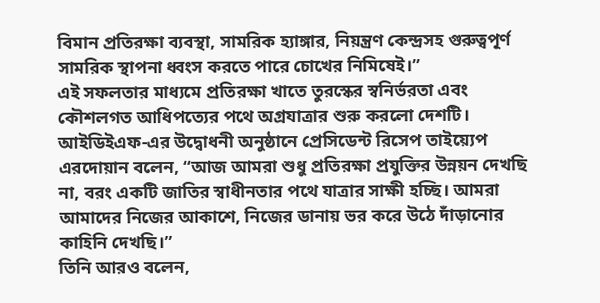বিমান প্রতিরক্ষা ব্যবস্থা, সামরিক হ্যাঙ্গার, নিয়ন্ত্রণ কেন্দ্রসহ গুরুত্বপূর্ণ সামরিক স্থাপনা ধ্বংস করতে পারে চোখের নিমিষেই।”
এই সফলতার মাধ্যমে প্রতিরক্ষা খাতে তুরস্কের স্বনির্ভরতা এবং কৌশলগত আধিপত্যের পথে অগ্রযাত্রার শুরু করলো দেশটি। আইডিইএফ-এর উদ্বোধনী অনুষ্ঠানে প্রেসিডেন্ট রিসেপ তাইয়্যেপ এরদোয়ান বলেন, “আজ আমরা শুধু প্রতিরক্ষা প্রযুক্তির উন্নয়ন দেখছি না, বরং একটি জাতির স্বাধীনতার পথে যাত্রার সাক্ষী হচ্ছি। আমরা আমাদের নিজের আকাশে, নিজের ডানায় ভর করে উঠে দাঁড়ানোর কাহিনি দেখছি।”
তিনি আরও বলেন,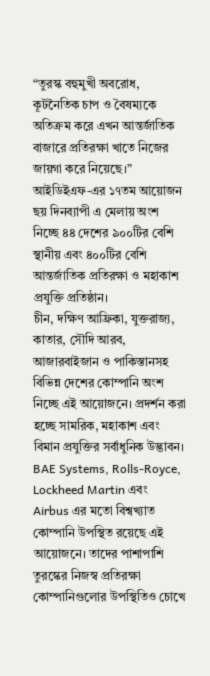“তুরস্ক বহুমুখী অবরোধ, কূটনৈতিক চাপ ও বৈষম্যকে অতিক্রম করে এখন আন্তর্জাতিক বাজারে প্রতিরক্ষা খাতে নিজের জায়গা করে নিয়েছে।”
আইডিইএফ-এর ১৭তম আয়োজন ছয় দিনব্যাপী এ মেলায় অংশ নিচ্ছে ৪৪ দেশের ৯০০টির বেশি স্থানীয় এবং ৪০০টির বেশি আন্তর্জাতিক প্রতিরক্ষা ও মহাকাশ প্রযুক্তি প্রতিষ্ঠান।
চীন, দক্ষিণ আফ্রিকা, যুক্তরাজ্য, কাতার, সৌদি আরব, আজারবাইজান ও পাকিস্তানসহ বিভিন্ন দেশের কোম্পানি অংশ নিচ্ছে এই আয়োজনে। প্রদর্শন করা হচ্ছে সামরিক, মহাকাশ এবং বিমান প্রযুক্তির সর্বাধুনিক উদ্ভাবন।
BAE Systems, Rolls-Royce, Lockheed Martin এবং Airbus এর মতো বিশ্বখ্যাত কোম্পানি উপস্থিত রয়েছে এই আয়োজনে। তাদের পাশাপাশি তুরস্কের নিজস্ব প্রতিরক্ষা কোম্পানিগুলোর উপস্থিতিও চোখে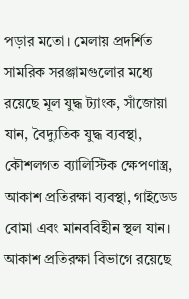পড়ার মতো। মেলায় প্রদর্শিত সামরিক সরঞ্জামগুলোর মধ্যে রয়েছে মূল যুদ্ধ ট্যাংক, সাঁজোয়া যান, বৈদ্যুতিক যুদ্ধ ব্যবস্থা, কৌশলগত ব্যালিস্টিক ক্ষেপণাস্ত্র, আকাশ প্রতিরক্ষা ব্যবস্থা, গাইডেড বোমা এবং মানববিহীন স্থল যান।
আকাশ প্রতিরক্ষা বিভাগে রয়েছে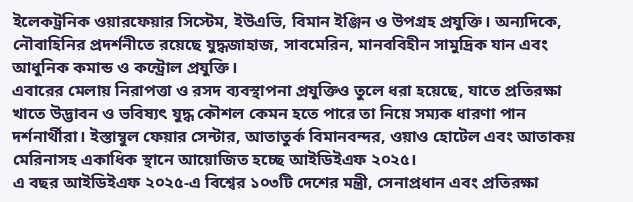ইলেকট্রনিক ওয়ারফেয়ার সিস্টেম, ইউএভি, বিমান ইঞ্জিন ও উপগ্রহ প্রযুক্তি। অন্যদিকে, নৌবাহিনির প্রদর্শনীতে রয়েছে যুদ্ধজাহাজ, সাবমেরিন, মানববিহীন সামুদ্রিক যান এবং আধুনিক কমান্ড ও কন্ট্রোল প্রযুক্তি।
এবারের মেলায় নিরাপত্তা ও রসদ ব্যবস্থাপনা প্রযুক্তিও তুলে ধরা হয়েছে, যাতে প্রতিরক্ষা খাতে উদ্ভাবন ও ভবিষ্যৎ যুদ্ধ কৌশল কেমন হতে পারে তা নিয়ে সম্যক ধারণা পান দর্শনার্থীরা। ইস্তাম্বুল ফেয়ার সেন্টার, আতাতুর্ক বিমানবন্দর, ওয়াও হোটেল এবং আতাকয় মেরিনাসহ একাধিক স্থানে আয়োজিত হচ্ছে আইডিইএফ ২০২৫।
এ বছর আইডিইএফ ২০২৫-এ বিশ্বের ১০৩টি দেশের মন্ত্রী, সেনাপ্রধান এবং প্রতিরক্ষা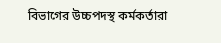বিভাগের উচ্চপদস্থ কর্মকর্তারা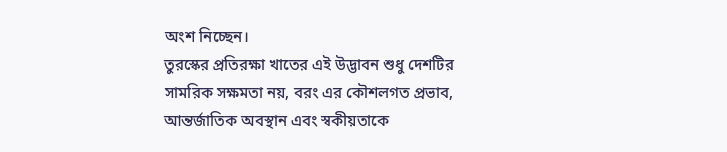অংশ নিচ্ছেন।
তুরস্কের প্রতিরক্ষা খাতের এই উদ্ভাবন শুধু দেশটির সামরিক সক্ষমতা নয়, বরং এর কৌশলগত প্রভাব, আন্তর্জাতিক অবস্থান এবং স্বকীয়তাকে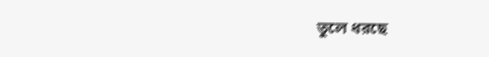তুলে ধরছে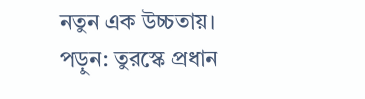নতুন এক উচ্চতায়।
পড়ুন: তুরস্কে প্রধান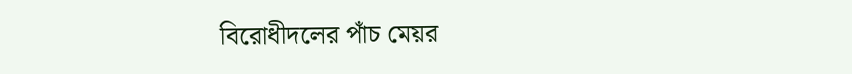বিরোধীদলের পাঁচ মেয়র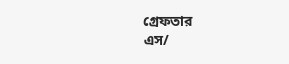গ্রেফতার
এস/